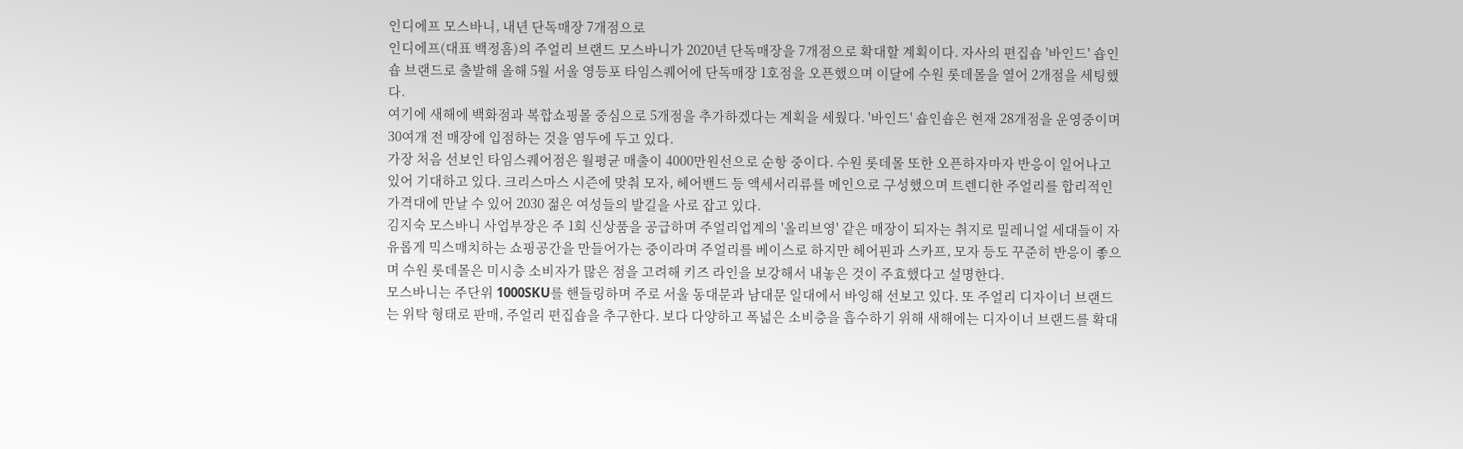인디에프 모스바니, 내년 단독매장 7개점으로
인디에프(대표 백정흠)의 주얼리 브랜드 모스바니가 2020년 단독매장을 7개점으로 확대할 계획이다. 자사의 편집숍 '바인드' 숍인숍 브랜드로 출발해 올해 5월 서울 영등포 타임스퀘어에 단독매장 1호점을 오픈했으며 이달에 수원 롯데몰을 열어 2개점을 세팅했다.
여기에 새해에 백화점과 복합쇼핑몰 중심으로 5개점을 추가하겠다는 계획을 세웠다. '바인드' 숍인숍은 현재 28개점을 운영중이며 30여개 전 매장에 입점하는 것을 염두에 두고 있다.
가장 처음 선보인 타임스퀘어점은 월평균 매출이 4000만원선으로 순항 중이다. 수원 롯데몰 또한 오픈하자마자 반응이 일어나고 있어 기대하고 있다. 크리스마스 시즌에 맞춰 모자, 헤어밴드 등 액세서리류를 메인으로 구성했으며 트렌디한 주얼리를 합리적인 가격대에 만날 수 있어 2030 젊은 여성들의 발길을 사로 잡고 있다.
김지숙 모스바니 사업부장은 주 1회 신상품을 공급하며 주얼리업계의 '올리브영' 같은 매장이 되자는 취지로 밀레니얼 세대들이 자유롭게 믹스매치하는 쇼핑공간을 만들어가는 중이라며 주얼리를 베이스로 하지만 헤어핀과 스카프, 모자 등도 꾸준히 반응이 좋으며 수원 롯데몰은 미시층 소비자가 많은 점을 고려해 키즈 라인을 보강해서 내놓은 것이 주효했다고 설명한다.
모스바니는 주단위 1000SKU를 핸들링하며 주로 서울 동대문과 남대문 일대에서 바잉해 선보고 있다. 또 주얼리 디자이너 브랜드는 위탁 형태로 판매, 주얼리 편집숍을 추구한다. 보다 다양하고 폭넓은 소비층을 흡수하기 위해 새해에는 디자이너 브랜드를 확대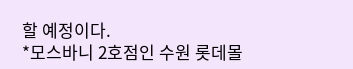할 예정이다.
*모스바니 2호점인 수원 롯데몰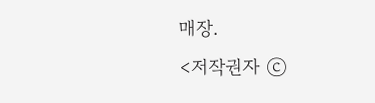매장.
<저작권자 ⓒ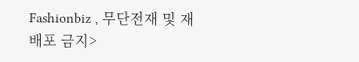Fashionbiz , 무단전재 및 재배포 금지>